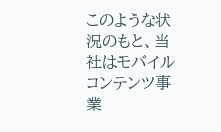このような状況のもと、当社はモバイルコンテンツ事業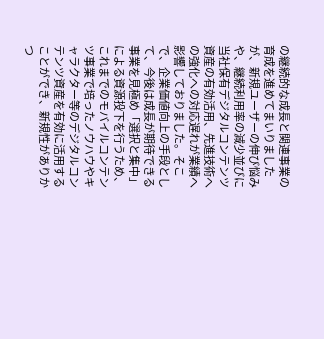の継続的な成長と関連事業の育成を進めてまいりましたが、新規ユーザーの伸び悩みや、継続利用率の減少並びに当社保有デジタルコンテンツ資産の有効活用、先進技術への強化への対応遅れが業績へ影響しておりました。そこで、企業価値向上の手段として、今後は成長が期待できる事業を見極め「選択と集中」による資源投下を行うため、これまでのモバイルコンテンツ事業で培ったノウハウやキャラクター等のデジタルコンテンツ資産を有効に活用することができ、新規性がありかつ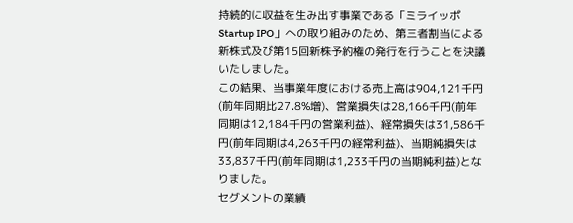持続的に収益を生み出す事業である「ミライッポ Startup IPO」への取り組みのため、第三者割当による新株式及び第15回新株予約権の発行を行うことを決議いたしました。
この結果、当事業年度における売上高は904,121千円(前年同期比27.8%増)、営業損失は28,166千円(前年同期は12,184千円の営業利益)、経常損失は31,586千円(前年同期は4,263千円の経常利益)、当期純損失は33,837千円(前年同期は1,233千円の当期純利益)となりました。
セグメントの業績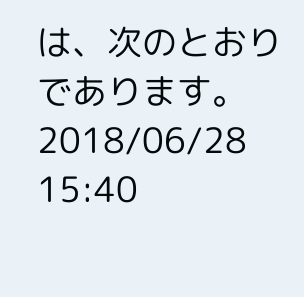は、次のとおりであります。
2018/06/28 15:40